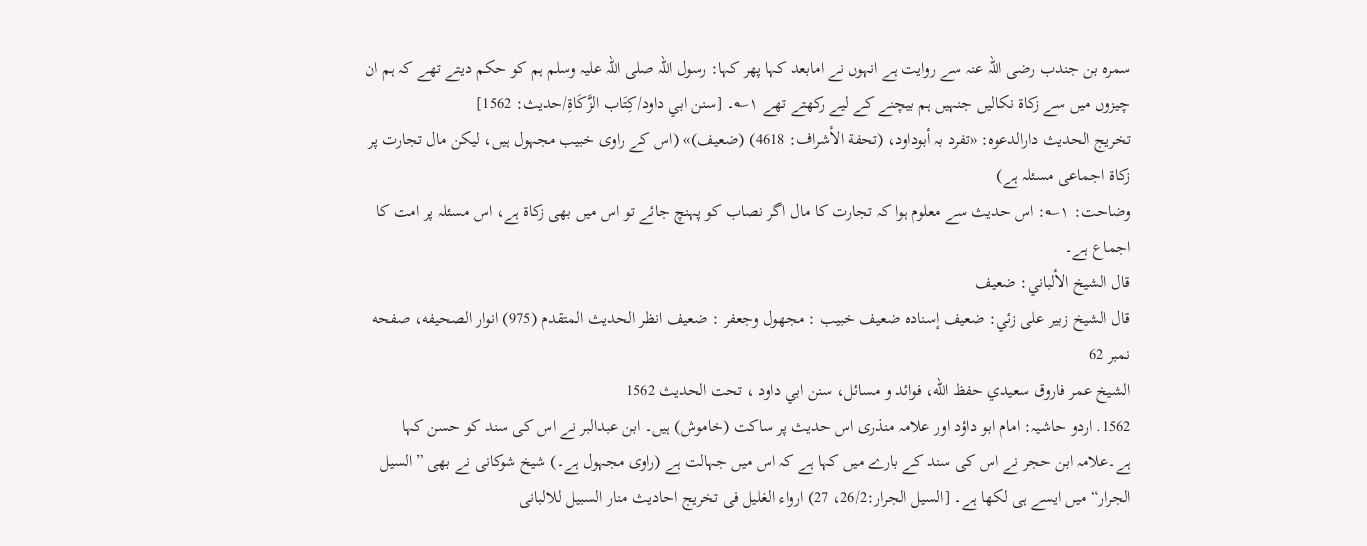سمرہ بن جندب رضی اللہ عنہ سے روایت ہے انہوں نے امابعد کہا پھر کہا: رسول اللہ صلی اللہ علیہ وسلم ہم کو حکم دیتے تھے کہ ہم ان چیزوں میں سے زکاۃ نکالیں جنہیں ہم بیچنے کے لیے رکھتے تھے ۱؎۔ [سنن ابي داود/كِتَاب الزَّكَاةِ/حدیث: 1562]
تخریج الحدیث دارالدعوہ: «تفرد بہ أبوداود، (تحفة الأشراف: 4618) (ضعیف)» (اس کے راوی خبیب مجہول ہیں، لیکن مال تجارت پر زکاة اجماعی مسئلہ ہے)
وضاحت: ۱؎: اس حدیث سے معلوم ہوا کہ تجارت کا مال اگر نصاب کو پہنچ جائے تو اس میں بھی زکاۃ ہے، اس مسئلہ پر امت کا اجماع ہے۔
قال الشيخ الألباني: ضعيف
قال الشيخ زبير على زئي: ضعيف إسناده ضعيف خبيب : مجهول وجعفر : ضعيف انظر الحديث المتقدم (975) انوار الصحيفه، صفحه نمبر 62
الشيخ عمر فاروق سعيدي حفظ الله، فوائد و مسائل، سنن ابي داود ، تحت الحديث 1562
1562. اردو حاشیہ: امام ابو داؤد اور علامہ منذری اس حدیث پر ساکت (خاموش) ہیں۔ ابن عبدالبر نے اس کی سند کو حسن کہا ہے۔علامہ ابن حجر نے اس کی سند کے بارے میں کہا ہے کہ اس میں جہالت ہے (راوی مجہول ہے۔) شیخ شوکانی نے بھی ”السیل الجرار“ میں ایسے ہی لکھا ہے۔ [السیل الجرار:26/2، 27) ارواء الغلیل فی تخریج احادیث منار السبیل للالبانی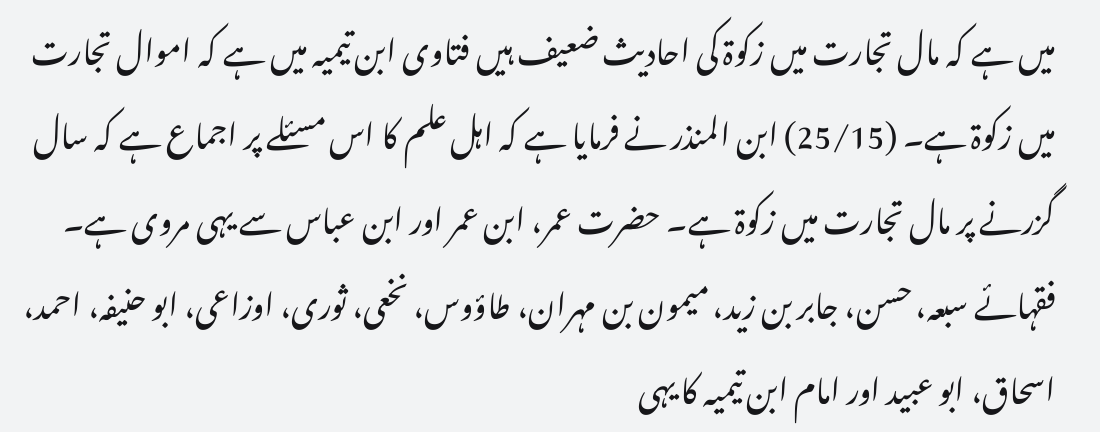میں ہے کہ مال تجارت میں زکوۃ کی احادیث ضعیف ہیں فتاوی ابن تیمیہ میں ہے کہ اموال تجارت میں زکوۃ ہے۔ (25/15) ابن المنذر نے فرمایا ہے کہ اہل علم کا اس مسئلے پر اجماع ہے کہ سال گزرنے پر مال تجارت میں زکوۃ ہے۔ حضرت عمر، ابن عمر اور ابن عباس سے یہی مروی ہے۔ فقہائے سبعہ، حسن، جابر بن زید، میمون بن مہران، طاؤوس، نخعی، ثوری، اوزاعی، ابو حنیفہ، احمد، اسحاق، ابو عبید اور امام ابن تیمیہ کا یہی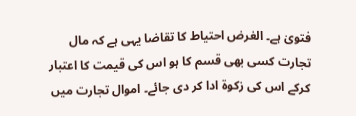فتویٰ ہے۔ الغرض احتیاط کا تقاضا یہی ہے کہ مال تجارت کسی بھی قسم کا ہو اس کی قیمت کا اعتبار کرکے اس کی زکوۃ ادا کر دی جائے۔ اموال تجارت میں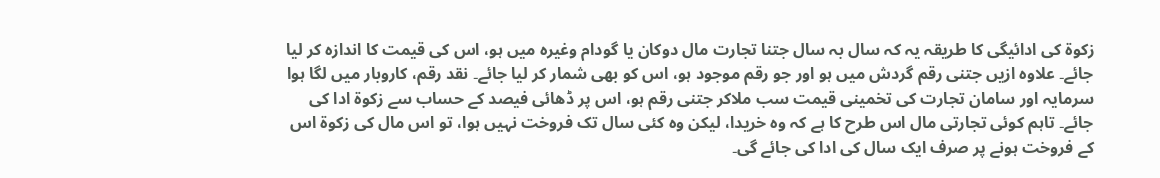زکوۃ کی ادائیگی کا طریقہ یہ کہ سال بہ سال جتنا تجارت مال دوکان یا گودام وغیرہ میں ہو، اس کی قیمت کا اندازہ کر لیا جائے۔ علاوہ ازیں جتنی رقم گردش میں ہو اور جو رقم موجود ہو، اس کو بھی شمار کر لیا جائے۔ نقد رقم، کاروبار میں لگا ہوا سرمایہ اور سامان تجارت کی تخمینی قیمت سب ملاکر جتنی رقم ہو، اس پر ڈھائی فیصد کے حساب سے زکوۃ ادا کی جائے۔ تاہم کوئی تجارتی مال اس طرح کا ہے کہ وہ خریدا، لیکن وہ کئی سال تک فروخت نہیں ہوا، تو اس مال کی زکوۃ اس کے فروخت ہونے پر صرف ایک سال کی ادا کی جائے گی۔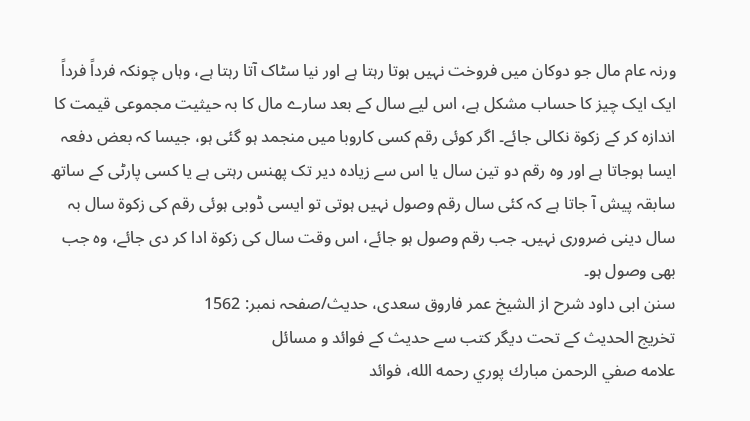ورنہ عام مال جو دوکان میں فروخت نہیں ہوتا رہتا ہے اور نیا سٹاک آتا رہتا ہے، وہاں چونکہ فرداً فرداً ایک ایک چیز کا حساب مشکل ہے، اس لیے سال کے بعد سارے مال کا بہ حیثیت مجموعی قیمت کا اندازہ کر کے زکوۃ نکالی جائے۔ اگر کوئی رقم کسی کاروبا میں منجمد ہو گئی ہو، جیسا کہ بعض دفعہ ایسا ہوجاتا ہے اور وہ رقم دو تین سال یا اس سے زیادہ دیر تک پھنس رہتی ہے یا کسی پارٹی کے ساتھ سابقہ پیش آ جاتا ہے کہ کئی سال رقم وصول نہیں ہوتی تو ایسی ڈوبی ہوئی رقم کی زکوۃ سال بہ سال دینی ضروری نہیں۔ جب رقم وصول ہو جائے، اس وقت سال کی زکوۃ ادا کر دی جائے، وہ جب بھی وصول ہو۔
سنن ابی داود شرح از الشیخ عمر فاروق سعدی، حدیث/صفحہ نمبر: 1562
تخریج الحدیث کے تحت دیگر کتب سے حدیث کے فوائد و مسائل
علامه صفي الرحمن مبارك پوري رحمه الله، فوائد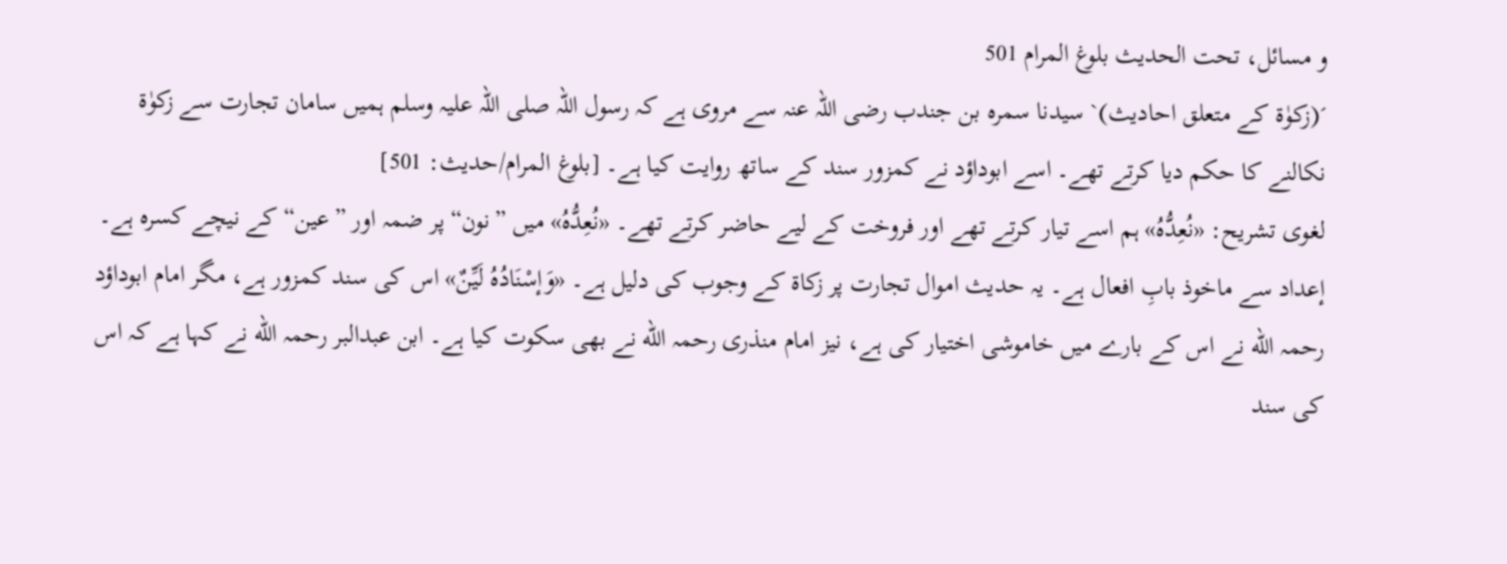و مسائل، تحت الحديث بلوغ المرام 501
´(زکوٰۃ کے متعلق احادیث)` سیدنا سمرہ بن جندب رضی اللہ عنہ سے مروی ہے کہ رسول اللہ صلی اللہ علیہ وسلم ہمیں سامان تجارت سے زکوٰۃ نکالنے کا حکم دیا کرتے تھے۔ اسے ابوداؤد نے کمزور سند کے ساتھ روایت کیا ہے۔ [بلوغ المرام/حدیث: 501]
لغوی تشریح: «نُعِدُّهُ» ہم اسے تیار کرتے تھے اور فروخت کے لیے حاضر کرتے تھے۔ «نُعِدُّهُ» میں ”نون“ پر ضمہ اور ”عین“ کے نیچے کسرہ ہے۔ إعداد سے ماخوذ بابِ افعال ہے۔ یہ حدیث اموال تجارت پر زکاۃ کے وجوب کی دلیل ہے۔ «وَإسْنَادُهُ لَيِّنٌ» اس کی سند کمزور ہے، مگر امام ابوداؤد رحمہ الله نے اس کے بارے میں خاموشی اختیار کی ہے، نیز امام منذری رحمہ الله نے بھی سکوت کیا ہے۔ ابن عبدالبر رحمہ الله نے کہا ہے کہ اس کی سند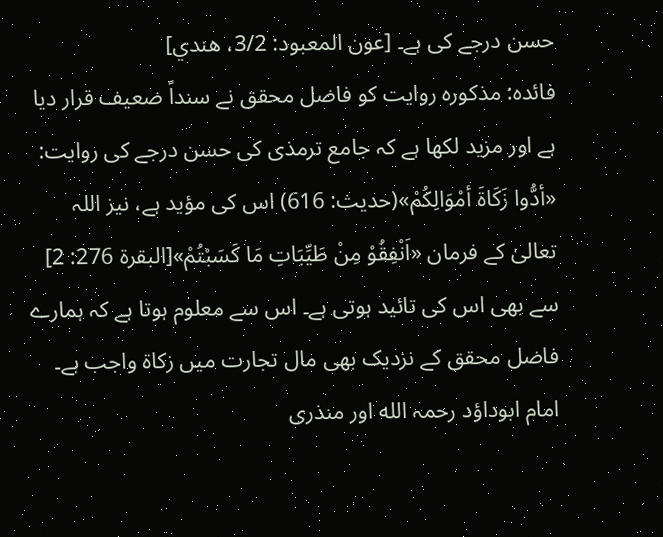حسن درجے کی ہے۔ [عون المعبود: 3/2، هندي]
فائدہ: مذکورہ روایت کو فاضل محقق نے سنداً ضعیف قرار دیا ہے اور مزید لکھا ہے کہ جامع ترمذی کی حسن درجے کی روایت: «أدُّوا زَكَاةَ أمْوَالِكُمْ»(حدیث: 616) اس کی مؤید ہے، نیز اللہ تعالیٰ کے فرمان «اَنْفِقُوْ مِنْ طَيِّبَاتِ مَا كَسَبْتُمْ»[البقرة 276: 2] سے بھی اس کی تائید ہوتی ہے۔ اس سے معلوم ہوتا ہے کہ ہمارے فاضل محقق کے نزدیک بھی مال تجارت میں زکاۃ واجب ہے۔ امام ابوداؤد رحمہ الله اور منذری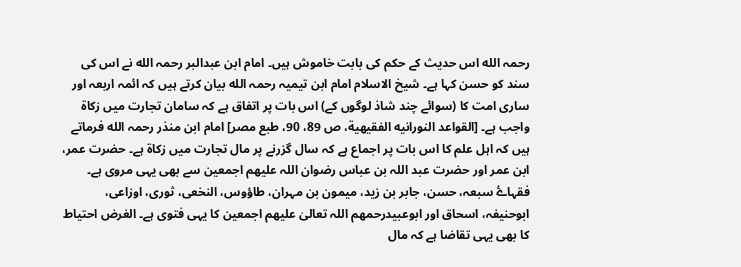رحمہ الله اس حدیث کے حکم کی بابت خاموش ہیں۔ امام ابن عبدالبر رحمہ الله نے اس کی سند کو حسن کہا ہے۔ شیخ الاسلام امام ابن تیمیہ رحمہ الله بیان کرتے ہیں کہ ائمہ اربعہ اور ساری امت کا (سوائے چند شاذ لوگوں کے) اس بات پر اتفاق ہے کہ سامان تجارت میں زکاۃ واجب ہے۔ [القواعد النورانيه الفقيهية، ص 89، 90، طبع مصر] امام ابن منذر رحمہ الله فرماتے ہیں کہ اہل علم کا اس بات پر اجماع ہے کہ سال گزرنے پر مال تجارت میں زکاۃ ہے۔ حضرت عمر، ابن عمر اور حضرت عبد اللہ بن عباس رضوان اللہ علیھم اجمعین سے بھی یہی مروی ہے۔ فقہاۓ سبعہ، حسن، جابر بن زید، میمون بن مہران، طاؤوس، النخعی، ثوری، اوزاعی، ابوحنیفہ، اسحاق اور ابوعبیدرحمھم اللہ تعالیٰ علیھم اجمعین کا یہی فتوی ہے۔ الغرض احتیاط کا بھی یہی تقاضا ہے کہ مال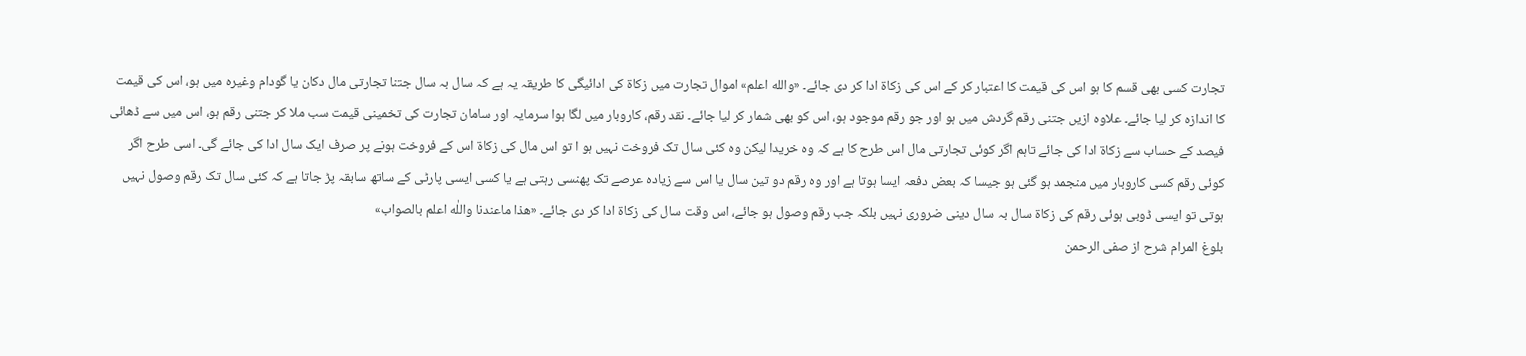تجارت کسی بھی قسم کا ہو اس کی قیمت کا اعتبار کر کے اس کی زکاۃ ادا کر دی جائے۔ «والله اعلم» اموال تجارت میں زکاۃ کی ادائیگی کا طریقہ یہ ہے کہ سال بہ سال جتنا تجارتی مال دکان یا گودام وغیرہ میں ہو، اس کی قیمت کا اندازہ کر لیا جائے۔ علاوہ ازیں جتنی رقم گردش میں ہو اور جو رقم موجود ہو، اس کو بھی شمار کر لیا جائے۔ نقد رقم، کاروبار میں لگا ہوا سرمایہ اور سامان تجارت کی تخمینی قیمت سب ملا کر جتنی رقم ہو، اس میں سے ڈھائی فیصد کے حساب سے زکاۃ ادا کی جائے تاہم اگر کوئی تجارتی مال اس طرح کا ہے کہ وہ خریدا لیکن وہ کئی سال تک فروخت نہیں ہو ا تو اس مال کی زکاۃ اس کے فروخت ہونے پر صرف ایک سال ادا کی جائے گی۔ اسی طرح اگر کوئی رقم کسی کاروبار میں منجمد ہو گئی ہو جیسا کہ بعض دفعہ ایسا ہوتا ہے اور وہ رقم دو تین سال یا اس سے زیادہ عرصے تک پھنسی رہتی ہے یا کسی ایسی پارٹی کے ساتھ سابقہ پڑ جاتا ہے کہ کئی سال تک رقم وصول نہیں ہوتی تو ایسی ڈوبی ہوئی رقم کی زکاۃ سال بہ سال دینی ضروری نہیں بلکہ جب رقم وصول ہو جائے، اس وقت سال کی زکاۃ ادا کر دی جائے۔ «هذا ماعندنا واللٰه اعلم بالصواب»
بلوغ المرام شرح از صفی الرحمن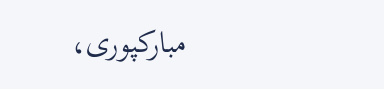مبارکپوری،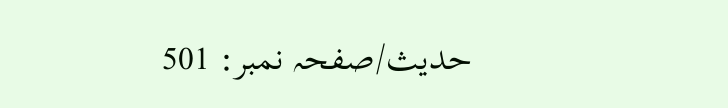حدیث/صفحہ نمبر: 501